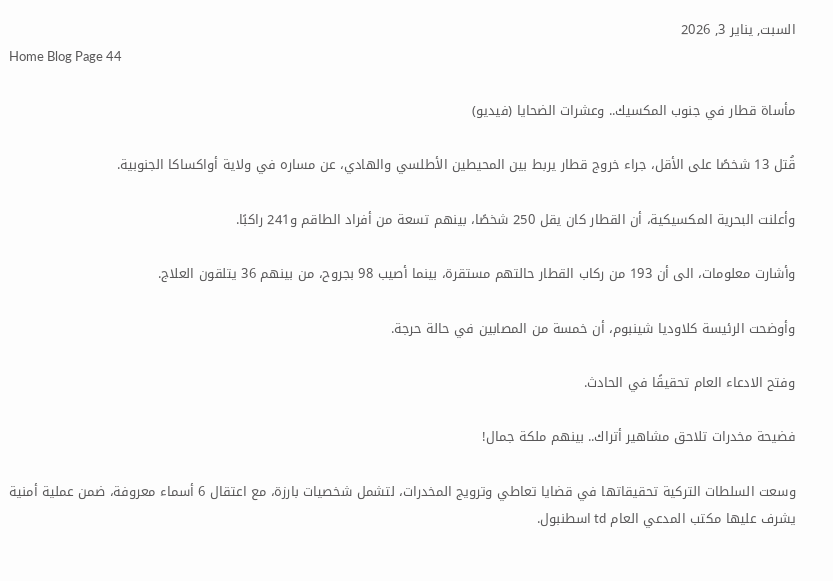السبت, يناير 3, 2026
Home Blog Page 44

مأساة قطار في جنوب المكسيك.. وعشرات الضحايا (فيديو)

قُتل 13 شخصًا على الأقل، جراء خروج قطار يربط بين المحيطين الأطلسي والهادي، عن مساره في ولاية أواكساكا الجنوبية.

وأعلنت البحرية المكسيكية، أن القطار كان يقل 250 شخصًا، بينهم تسعة من أفراد الطاقم و241 راكبًا.

وأشارت معلومات، الى أن 193 من ركاب القطار حالتهم مستقرة، بينما أصيب 98 بجروح، من بينهم 36 يتلقون العلاج.

وأوضحت الرئيسة كلاوديا شينبوم، أن خمسة من المصابين في حالة حرجة.

وفتح الادعاء العام تحقيقًا في الحادث.

فضيحة مخدرات تلاحق مشاهير أتراك.. بينهم ملكة جمال!

وسعت السلطات التركية تحقيقاتها في قضايا تعاطي وترويج المخدرات، لتشمل شخصيات بارزة، مع اعتقال 6 أسماء معروفة، ضمن عملية أمنية يشرف عليها مكتب المدعي العام td اسطنبول.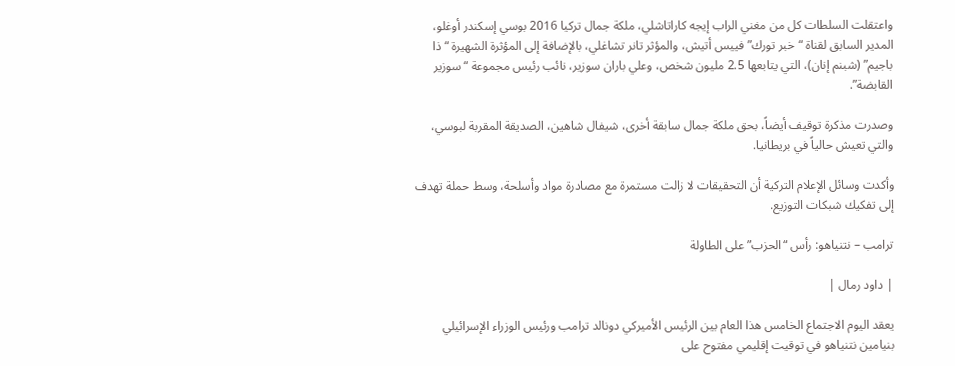واعتقلت السلطات كل من مغني الراب إيجه كاراتاشلي، ملكة جمال تركيا 2016 بوسي إسكندر أوغلو، المدير السابق لقناة “خبر تورك” فييس أتيش، والمؤثر تانر تشاغلي، بالإضافة إلى المؤثرة الشهيرة “ذا باجيم” (شبنم إنان)، التي يتابعها 2.5 مليون شخص، وعلي باران سوزير، نائب رئيس مجموعة “سوزير القابضة”.

وصدرت مذكرة توقيف أيضاً، بحق ملكة جمال سابقة أخرى، شيفال شاهين، الصديقة المقربة لبوسي، والتي تعيش حالياً في بريطانيا.

وأكدت وسائل الإعلام التركية أن التحقيقات لا زالت مستمرة مع مصادرة مواد وأسلحة، وسط حملة تهدف إلى تفكيك شبكات التوزيع.

ترامب – نتنياهو: رأس “الحزب” على الطاولة

| داود رمال |

يعقد اليوم الاجتماع الخامس هذا العام بين الرئيس الأميركي دونالد ترامب ورئيس الوزراء الإسرائيلي بنيامين نتنياهو في توقيت إقليمي مفتوح على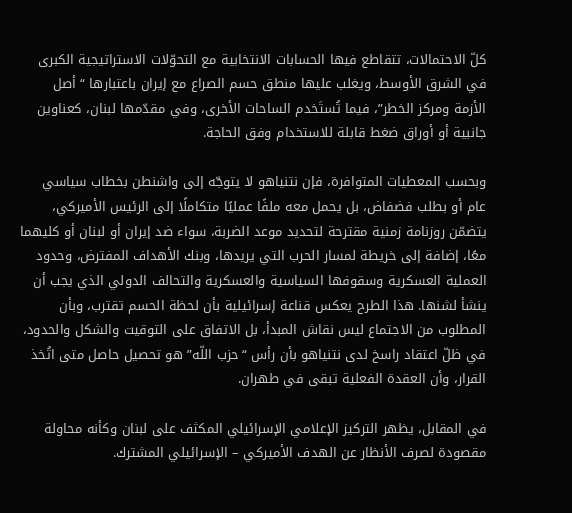كلّ الاحتمالات، تتقاطع فيها الحسابات الانتخابية مع التحوّلات الاستراتيجية الكبرى في الشرق الأوسط، ويغلب عليها منطق حسم الصراع مع إيران باعتبارها “أصل الأزمة ومركز الخطر”، فيما تُستَخدم الساحات الأخرى، وفي مقدّمها لبنان، كعناوين جانبية أو أوراق ضغط قابلة للاستخدام وفق الحاجة.

وبحسب المعطيات المتوافرة، فإن نتنياهو لا يتوجّه إلى واشنطن بخطاب سياسي عام أو بطلب فضفاض، بل يحمل معه ملفًا عمليًا متكاملًا إلى الرئيس الأميركي، يتضمّن روزنامة زمنية مقترحة لتحديد موعد الضربة، سواء ضد إيران أو لبنان أو كليهما معًا، إضافة إلى خريطة لمسار الحرب التي يريدها، وبنك الأهداف المفترض، وحدود العملية العسكرية وسقوفها السياسية والعسكرية والتحالف الدولي الذي يجب أن ينشأ لشنها. هذا الطرح يعكس قناعة إسرائيلية بأن لحظة الحسم تقترب، وبأن المطلوب من الاجتماع ليس نقاش المبدأ، بل الاتفاق على التوقيت والشكل والحدود، في ظلّ اعتقاد راسخ لدى نتنياهو بأن رأس “حزب اللّه” هو تحصيل حاصل متى اتُخذ القرار، وأن العقدة الفعلية تبقى في طهران.

في المقابل، يظهر التركيز الإعلامي الإسرائيلي المكثف على لبنان وكأنه محاولة مقصودة لصرف الأنظار عن الهدف الأميركي – الإسرائيلي المشترك.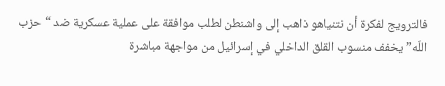فالترويج لفكرة أن نتنياهو ذاهب إلى واشنطن لطلب موافقة على عملية عسكرية ضد “حزب اللّه” يخفف منسوب القلق الداخلي في إسرائيل من مواجهة مباشرة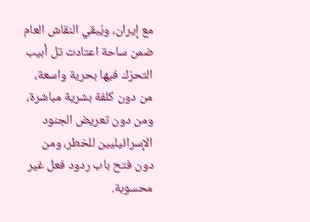مع إيران، ويُبقي النقاش العام ضمن ساحة اعتادت تل أبيب التحرّك فيها بحرية واسعة، من دون كلفة بشرية مباشرة، ومن دون تعريض الجنود الإسرائيليين للخطر، ومن دون فتح باب ردود فعل غير محسوبة.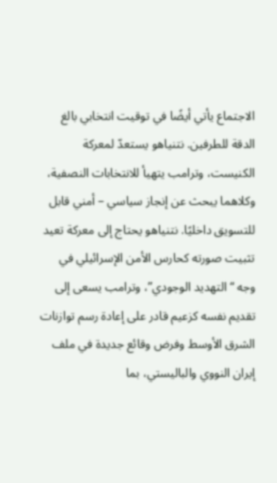الاجتماع يأتي أيضًا في توقيت انتخابي بالغ الدقة للطرفين. نتنياهو يستعدّ لمعركة الكنيست، وترامب يتهيأ للانتخابات النصفية، وكلاهما يبحث عن إنجاز سياسي – أمني قابل للتسويق داخليًا. نتنياهو يحتاج إلى معركة تعيد تثبيت صورته كحارس الأمن الإسرائيلي في وجه “التهديد الوجودي”، وترامب يسعى إلى تقديم نفسه كزعيم قادر على إعادة رسم توازنات الشرق الأوسط وفرض وقائع جديدة في ملف إيران النووي والباليستي، بما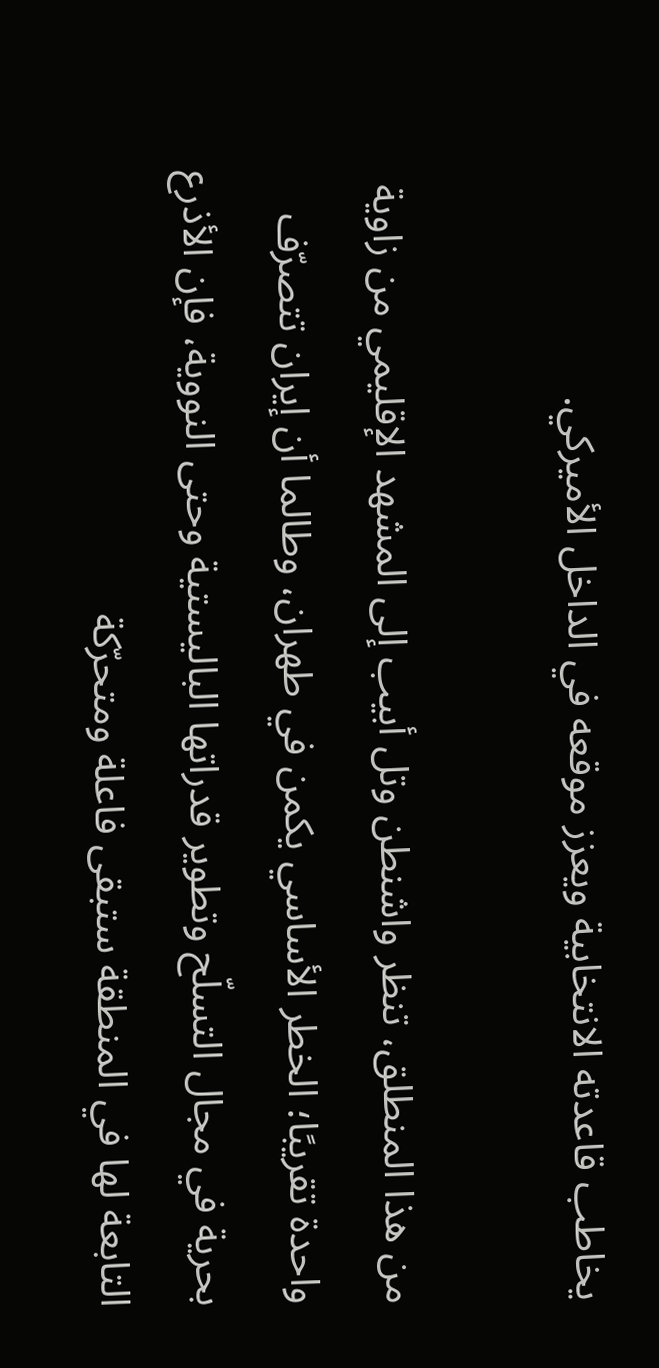يخاطب قاعدته الانتخابية ويعزز موقعه في الداخل الأميركي.

من هذا المنطلق، تنظر واشنطن وتل أبيب إلى المشهد الإقليمي من زاوية واحدة تقريبًا؛ الخطر الأساسي يكمن في طهران، وطالما أن إيران تتصرّف بحرية في مجال التسلّح وتطوير قدراتها الباليستية وحتى النووية، فإن الأذرع التابعة لها في المنطقة ستبقى فاعلة ومتحرّكة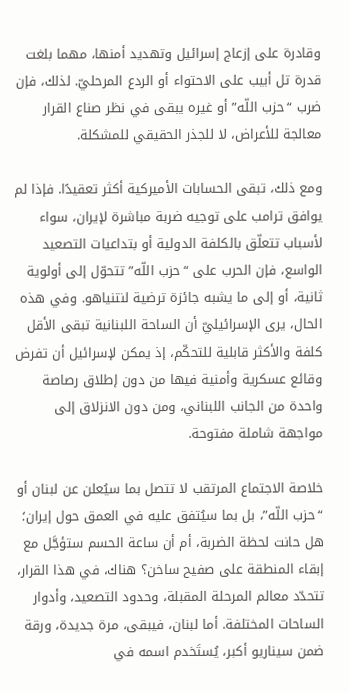وقادرة على إزعاج إسرائيل وتهديد أمنها، مهما بلغت قدرة تل أبيب على الاحتواء أو الردع المرحليّ. لذلك، فإن ضرب “حزب اللّه” أو غيره يبقى في نظر صناع القرار معالجة للأعراض، لا للجذر الحقيقي للمشكلة.

ومع ذلك، تبقى الحسابات الأميركية أكثر تعقيدًا. فإذا لم يوافق ترامب على توجيه ضربة مباشرة لإيران، سواء لأسباب تتعلّق بالكلفة الدولية أو بتداعيات التصعيد الواسع، فإن الحرب على “حزب اللّه” تتحوّل إلى أولوية ثانية، أو إلى ما يشبه جائزة ترضية لنتنياهو. وفي هذه الحال، يرى الإسرائيليّ أن الساحة اللبنانية تبقى الأقل كلفة والأكثر قابلية للتحكّم، إذ يمكن لإسرائيل أن تفرض وقائع عسكرية وأمنية فيها من دون إطلاق رصاصة واحدة من الجانب اللبناني، ومن دون الانزلاق إلى مواجهة شاملة مفتوحة.

خلاصة الاجتماع المرتقب لا تتصل بما سيُعلن عن لبنان أو “حزب اللّه”، بل بما سيُتفق عليه في العمق حول إيران؛ هل حانت لحظة الضربة، أم أن ساعة الحسم ستؤجَّل مع إبقاء المنطقة على صفيح ساخن؟ هناك، في هذا القرار، تتحدّد معالم المرحلة المقبلة، وحدود التصعيد، وأدوار الساحات المختلفة. أما لبنان، فيبقى، مرة جديدة، ورقة ضمن سيناريو أكبر، يُستَخدم اسمه في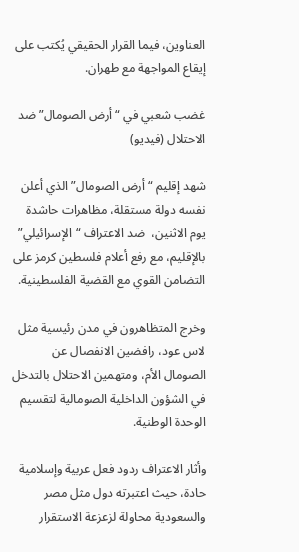العناوين، فيما القرار الحقيقي يُكتب على إيقاع المواجهة مع طهران.

غضب شعبي في “أرض الصومال” ضد الاحتلال (فيديو)

شهد إقليم “أرض الصومال” الذي أعلن نفسه دولة مستقلة، مظاهرات حاشدة يوم الاثنين،  ضد الاعتراف “الإسرائيلي” بالإقليم، مع رفع أعلام فلسطين كرمز على التضامن القوي مع القضية الفلسطينية.

وخرج المتظاهرون في مدن رئيسية مثل لاس عود، رافضين الانفصال عن الصومال الأم، ومتهمين الاحتلال بالتدخل في الشؤون الداخلية الصومالية لتقسيم الوحدة الوطنية.

وأثار الاعتراف ردود فعل عربية وإسلامية حادة، حيث اعتبرته دول مثل مصر والسعودية محاولة لزعزعة الاستقرار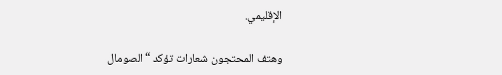الإقليمي.

وهتف المحتجون شعارات تؤكد “الصومال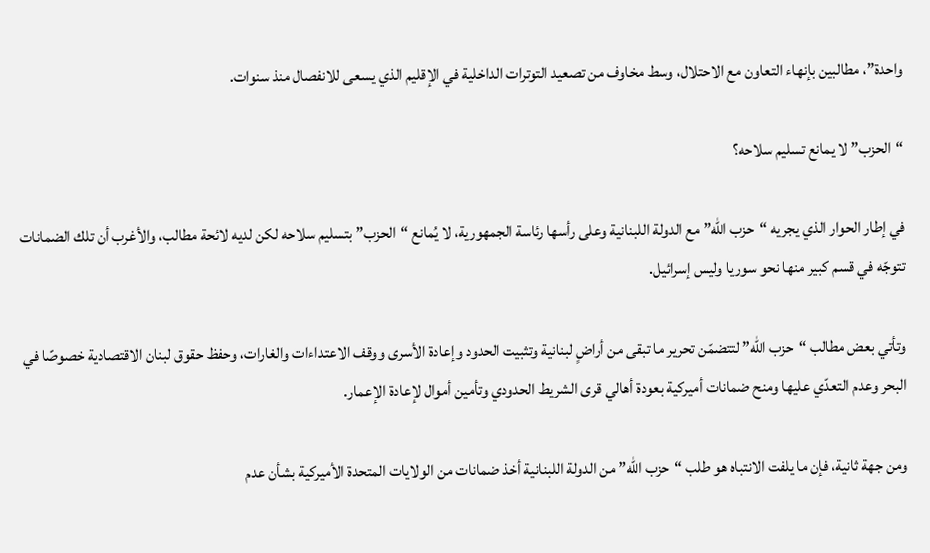واحدة”، مطالبين بإنهاء التعاون مع الاحتلال، وسط مخاوف من تصعيد التوترات الداخلية في الإقليم الذي يسعى للانفصال منذ سنوات.

“الحزب” لا يمانع تسليم سلاحه؟

في إطار الحوار الذي يجريه “حزب اللّه” مع الدولة اللبنانية وعلى رأسها رئاسة الجمهورية، لا يُمانع “الحزب” بتسليم سلاحه لكن لديه لائحة مطالب، والأغرب أن تلك الضمانات تتوجّه في قسم كبير منها نحو سوريا وليس إسرائيل.

وتأتي بعض مطالب “حزب اللّه” لتتضمّن تحرير ما تبقى من أراضٍ لبنانية وتثبيت الحدود وإعادة الأسرى ووقف الاعتداءات والغارات، وحفظ حقوق لبنان الاقتصادية خصوصًا في البحر وعدم التعدّي عليها ومنح ضمانات أميركية بعودة أهالي قرى الشريط الحدودي وتأمين أموال لإعادة الإعمار.

ومن جهة ثانية، فإن ما يلفت الانتباه هو طلب “حزب اللّه” من الدولة اللبنانية أخذ ضمانات من الولايات المتحدة الأميركية بشأن عدم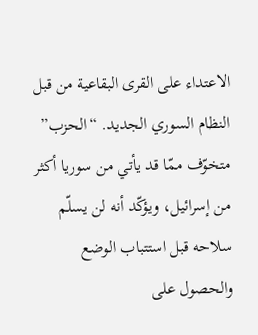الاعتداء على القرى البقاعية من قبل النظام السوري الجديد. “الحزب” متخوّف ممّا قد يأتي من سوريا أكثر من إسرائيل، ويؤكّد أنه لن يسلّم سلاحه قبل استتباب الوضع والحصول على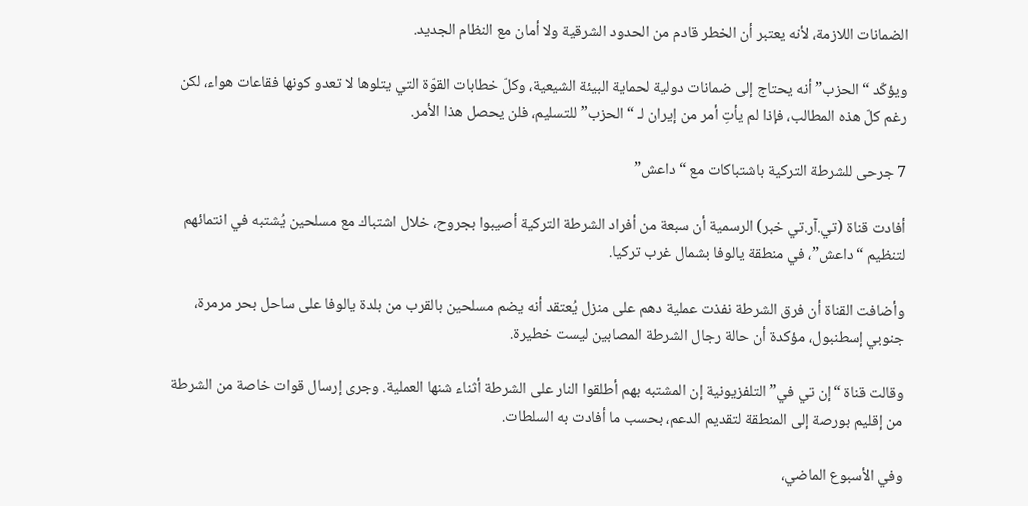الضمانات اللازمة، لأنه يعتبر أن الخطر قادم من الحدود الشرقية ولا أمان مع النظام الجديد.

ويؤكّد “الحزب” أنه يحتاج إلى ضمانات دولية لحماية البيئة الشيعية، وكلّ خطابات القوّة التي يتلوها لا تعدو كونها فقاعات هواء، لكن رغم كلّ هذه المطالب، فإذا لم يأتِ أمر من إيران لـ “الحزب” للتسليم، فلن يحصل هذا الأمر.

7 جرحى للشرطة التركية باشتباكات مع “داعش”

أفادت قناة (تي.آر.تي خبر) الرسمية أن سبعة من أفراد الشرطة التركية أصيبوا بجروح، خلال اشتباك مع مسلحين يُشتبه في انتمائهم لتنظيم “داعش”، في منطقة يالوفا بشمال غرب تركيا.

وأضافت القناة أن فرق الشرطة نفذت عملية دهم على منزل يُعتقد أنه يضم مسلحين بالقرب من بلدة يالوفا على ساحل بحر مرمرة، جنوبي إسطنبول، مؤكدة أن حالة رجال الشرطة المصابين ليست خطيرة.

وقالت قناة “إن تي في” التلفزيونية إن المشتبه بهم أطلقوا النار على الشرطة أثناء شنها العملية. وجرى إرسال قوات خاصة من الشرطة من إقليم بورصة إلى المنطقة لتقديم الدعم، بحسب ‌ما أفادت به السلطات.

وفي الأسبوع الماضي،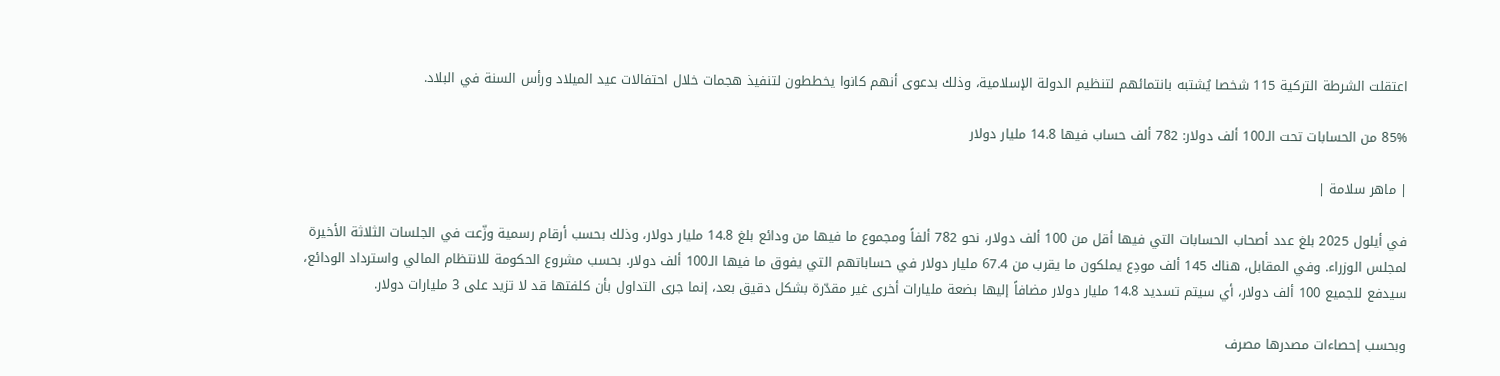اعتقلت الشرطة التركية 115 شخصا يُشتبه بانتمائهم لتنظيم الدولة الإسلامية، وذلك بدعوى أنهم كانوا ‌يخططون لتنفيذ هجمات خلال احتفالات عيد الميلاد ورأس السنة في البلاد.

85% من الحسابات تحت الـ100 ألف دولار: 782 ألف حساب فيها 14.8 مليار دولار

| ماهر سلامة |

في أيلول 2025 بلغ عدد أصحاب الحسابات التي فيها أقل من 100 ألف دولار، نحو 782 ألفاً ومجموع ما فيها من ودائع بلغ 14.8 مليار دولار، وذلك بحسب أرقام رسمية وزّعت في الجلسات الثلاثة الأخيرة لمجلس الوزراء. وفي المقابل، هناك 145 ألف مودِع يملكون ما يقرب من 67.4 مليار دولار في حساباتهم التي يفوق ما فيها الـ100 ألف دولار. بحسب مشروع الحكومة للانتظام المالي واسترداد الودائع، سيدفع للجميع 100 ألف دولار، أي سيتم تسديد 14.8 مليار دولار مضافاً إليها بضعة مليارات أخرى غير مقدّرة بشكل دقيق بعد، إنما جرى التداول بأن كلفتها قد لا تزيد على 3 مليارات دولار.

وبحسب إحصاءات مصدرها مصرف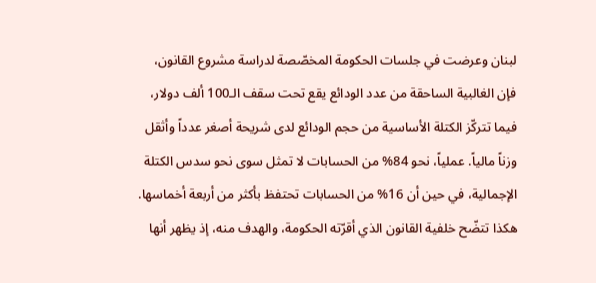لبنان وعرضت في جلسات الحكومة المخصّصة لدراسة مشروع القانون، فإن الغالبية الساحقة من عدد الودائع يقع تحت سقف الـ100 ألف دولار، فيما تتركّز الكتلة الأساسية من حجم الودائع لدى شريحة أصغر عدداً وأثقل وزناً مالياً. عملياً، نحو 84% من الحسابات لا تمثل سوى نحو سدس الكتلة الإجمالية، في حين أن 16% من الحسابات تحتفظ بأكثر من أربعة أخماسها. هكذا تتضّح خلفية القانون الذي أقرّته الحكومة، والهدف منه، إذ يظهر أنها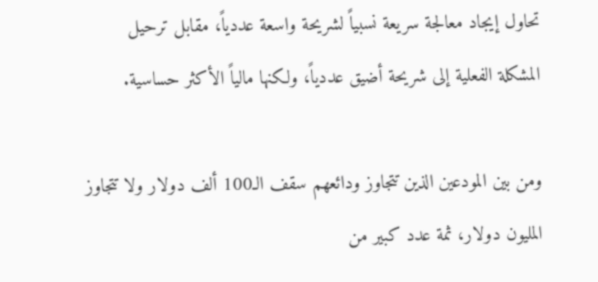تحاول إيجاد معالجة سريعة نسبياً لشريحة واسعة عددياً، مقابل ترحيل المشكلة الفعلية إلى شريحة أضيق عددياً، ولكنها مالياً الأكثر حساسية.

ومن بين المودعين الذين تتجاوز ودائعهم سقف الـ100 ألف دولار ولا تتجاوز المليون دولار، ثمة عدد كبير من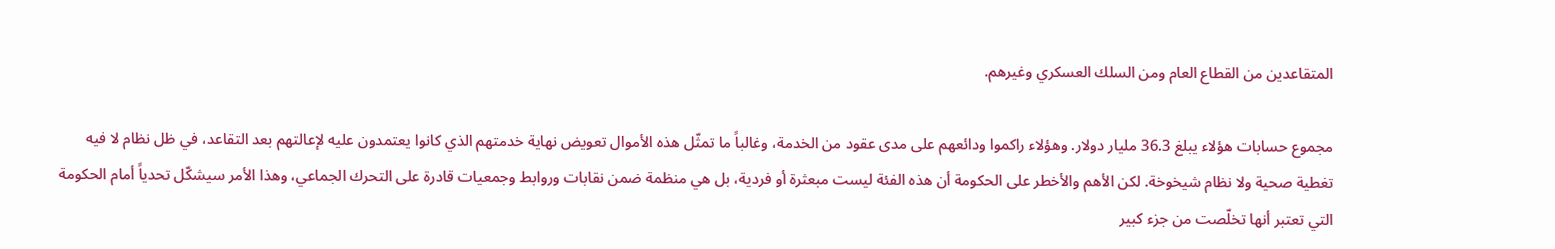المتقاعدين من القطاع العام ومن السلك العسكري وغيرهم.

مجموع حسابات هؤلاء يبلغ 36.3 مليار دولار. وهؤلاء راكموا ودائعهم على مدى عقود من الخدمة، وغالباً ما تمثّل هذه الأموال تعويض نهاية خدمتهم الذي كانوا يعتمدون عليه لإعالتهم بعد التقاعد، في ظل نظام لا فيه تغطية صحية ولا نظام شيخوخة. لكن الأهم والأخطر على الحكومة أن هذه الفئة ليست مبعثرة أو فردية، بل هي منظمة ضمن نقابات وروابط وجمعيات قادرة على التحرك الجماعي، وهذا الأمر سيشكّل تحدياً أمام الحكومة التي تعتبر أنها تخلّصت من جزء كبير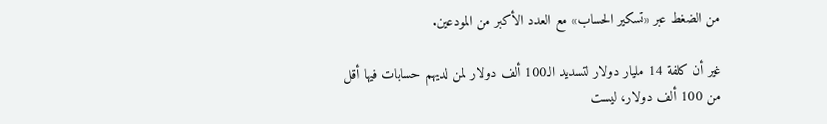من الضغط عبر «تسكير الحساب» مع العدد الأكبر من المودعين.

غير أن كلفة 14 مليار دولار لتسديد الـ100 ألف دولار لمن لديهم حسابات فيها أقل من 100 ألف دولار، ليست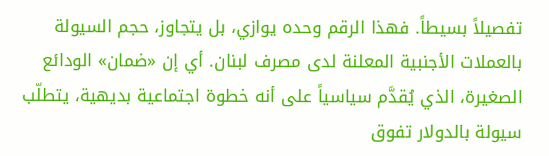تفصيلاً بسيطاً. فهذا الرقم وحده يوازي، بل يتجاوز، حجم السيولة بالعملات الأجنبية المعلنة لدى مصرف لبنان. أي إن «ضمان» الودائع الصغيرة، الذي يُقدَّم سياسياً على أنه خطوة اجتماعية بديهية، يتطلّب سيولة بالدولار تفوق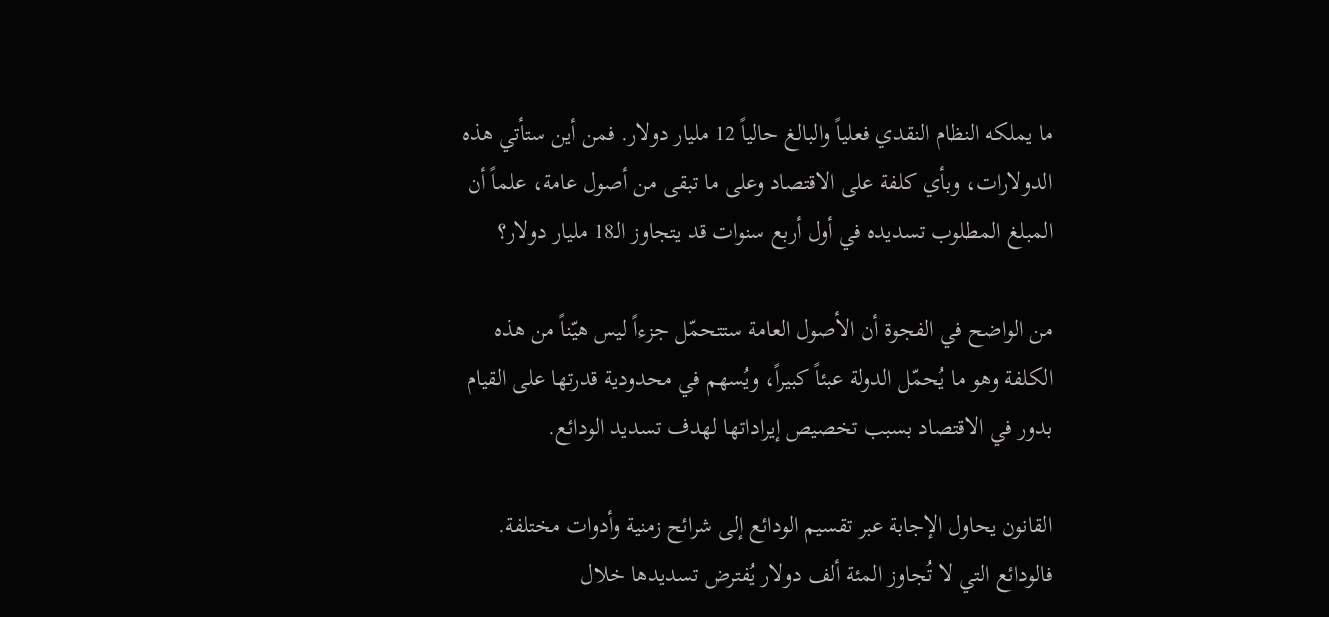ما يملكه النظام النقدي فعلياً والبالغ حالياً 12 مليار دولار. فمن أين ستأتي هذه الدولارات، وبأي كلفة على الاقتصاد وعلى ما تبقى من أصول عامة، علماً أن المبلغ المطلوب تسديده في أول أربع سنوات قد يتجاوز الـ18 مليار دولار؟

من الواضح في الفجوة أن الأصول العامة ستتحمّل جزءاً ليس هيّناً من هذه الكلفة وهو ما يُحمّل الدولة عبئاً كبيراً، ويُسهم في محدودية قدرتها على القيام بدور في الاقتصاد بسبب تخصيص إيراداتها لهدف تسديد الودائع.

القانون يحاول الإجابة عبر تقسيم الودائع إلى شرائح زمنية وأدوات مختلفة. فالودائع التي لا تُجاوز المئة ألف دولار يُفترض تسديدها خلال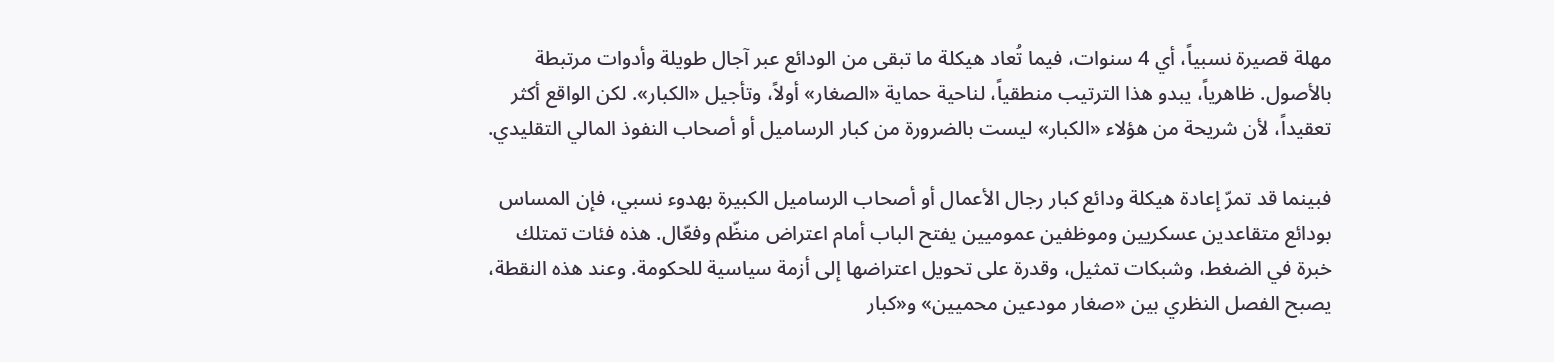مهلة قصيرة نسبياً، أي 4 سنوات، فيما تُعاد هيكلة ما تبقى من الودائع عبر آجال طويلة وأدوات مرتبطة بالأصول. ظاهرياً، يبدو هذا الترتيب منطقياً، لناحية حماية «الصغار» أولاً، وتأجيل «الكبار». لكن الواقع أكثر تعقيداً، لأن شريحة من هؤلاء «الكبار» ليست بالضرورة من كبار الرساميل أو أصحاب النفوذ المالي التقليدي.

فبينما قد تمرّ إعادة هيكلة ودائع كبار رجال الأعمال أو أصحاب الرساميل الكبيرة بهدوء نسبي، فإن المساس بودائع متقاعدين عسكريين وموظفين عموميين يفتح الباب أمام اعتراض منظّم وفعّال. هذه فئات تمتلك خبرة في الضغط، وشبكات تمثيل، وقدرة على تحويل اعتراضها إلى أزمة سياسية للحكومة. وعند هذه النقطة، يصبح الفصل النظري بين «صغار مودعين محميين» و«كبار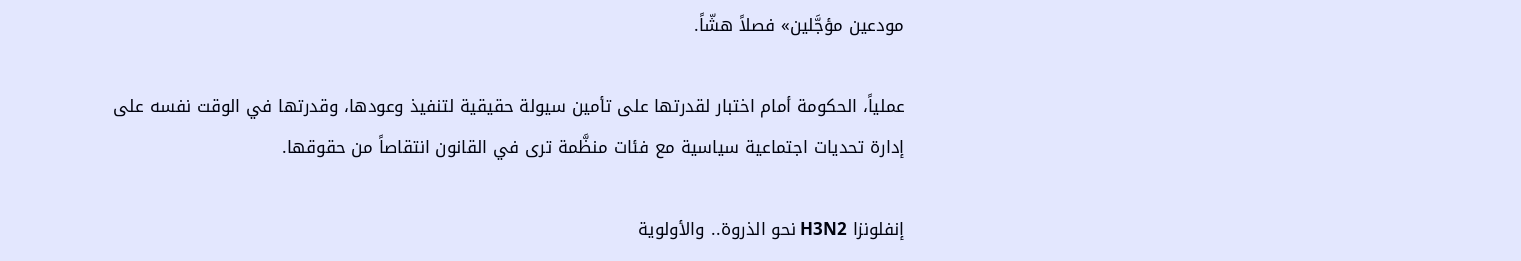مودعين مؤجَّلين» فصلاً هشّاً.

عملياً، الحكومة أمام اختبار لقدرتها على تأمين سيولة حقيقية لتنفيذ وعودها، وقدرتها في الوقت نفسه على إدارة تحديات اجتماعية سياسية مع فئات منظَّمة ترى في القانون انتقاصاً من حقوقها.

إنفلونزا H3N2 نحو الذروة.. والأولوية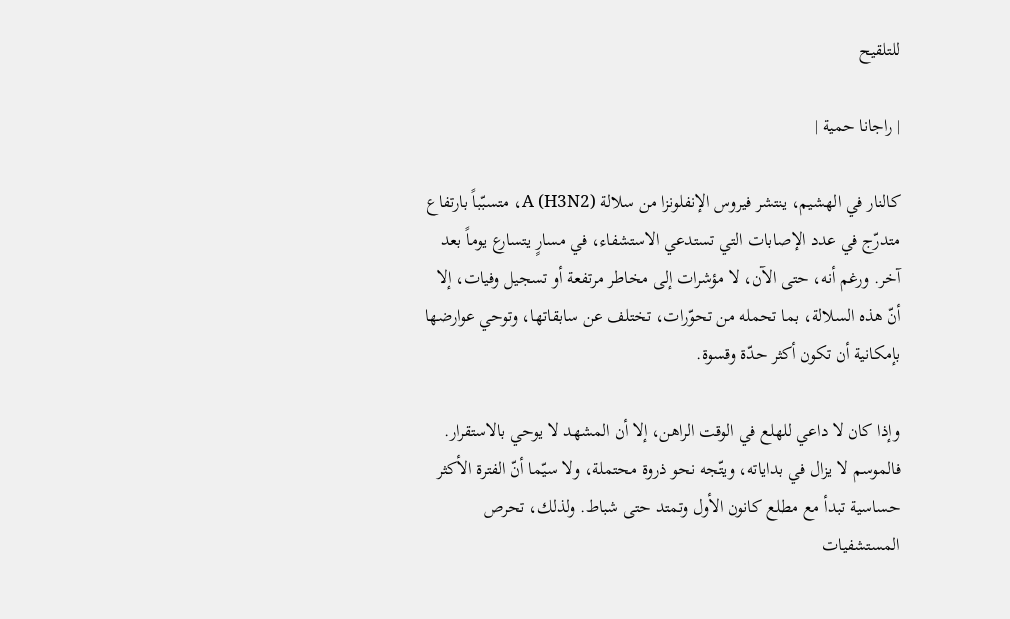للتلقيح

| راجانا حمية |

كالنار في الهشيم، ينتشر فيروس الإنفلونزا من سلالة A (H3N2)، متسبّباً بارتفاع متدرّج في عدد الإصابات التي تستدعي الاستشفاء، في مسارٍ يتسارع يوماً بعد آخر. ورغم أنه، حتى الآن، لا مؤشرات إلى مخاطر مرتفعة أو تسجيل وفيات، إلا أنّ هذه السلالة، بما تحمله من تحوّرات، تختلف عن سابقاتها، وتوحي عوارضها بإمكانية أن تكون أكثر حدّة وقسوة.

وإذا كان لا داعي للهلع في الوقت الراهن، إلا أن المشهد لا يوحي بالاستقرار. فالموسم لا يزال في بداياته، ويتّجه نحو ذروة محتملة، ولا سيّما أنّ الفترة الأكثر حساسية تبدأ مع مطلع كانون الأول وتمتد حتى شباط. ولذلك، تحرص المستشفيات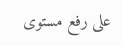على رفع مستوى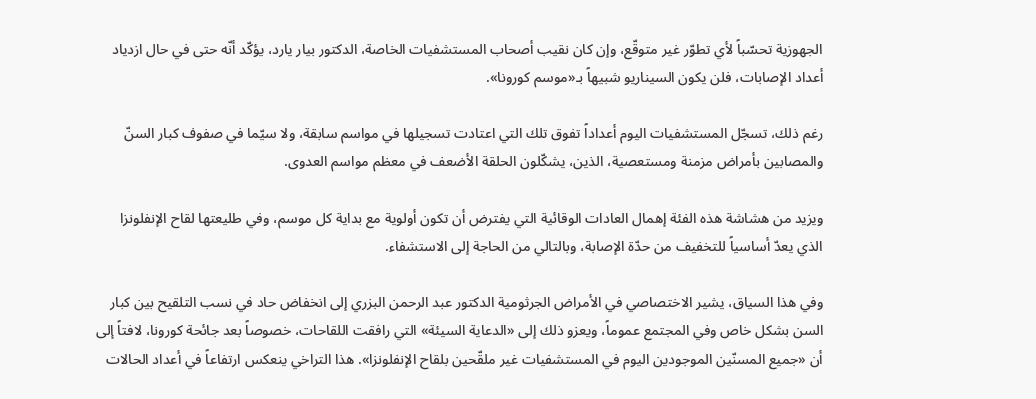الجهوزية تحسّباً لأي تطوّر غير متوقّع، وإن كان نقيب أصحاب المستشفيات الخاصة، الدكتور بيار يارد، يؤكّد أنّه حتى في حال ازدياد أعداد الإصابات، فلن يكون السيناريو شبيهاً بـ«موسم كورونا».

رغم ذلك، تسجّل المستشفيات اليوم أعداداً تفوق تلك التي اعتادت تسجيلها في مواسم سابقة، ولا سيّما في صفوف كبار السنّ والمصابين بأمراض مزمنة ومستعصية، الذين، يشكّلون الحلقة الأضعف في معظم مواسم العدوى.

ويزيد من هشاشة هذه الفئة إهمال العادات الوقائية التي يفترض أن تكون أولوية مع بداية كل موسم، وفي طليعتها لقاح الإنفلونزا الذي يعدّ أساسياً للتخفيف من حدّة الإصابة، وبالتالي من الحاجة إلى الاستشفاء.

وفي هذا السياق، يشير الاختصاصي في الأمراض الجرثومية الدكتور عبد الرحمن البزري إلى انخفاض حاد في نسب التلقيح بين كبار السن بشكل خاص وفي المجتمع عموماً، ويعزو ذلك إلى «الدعاية السيئة» التي رافقت اللقاحات، خصوصاً بعد جائحة كورونا، لافتاً إلى أن «جميع المسنّين الموجودين اليوم في المستشفيات غير ملقّحين بلقاح الإنفلونزا». هذا التراخي ينعكس ارتفاعاً في أعداد الحالات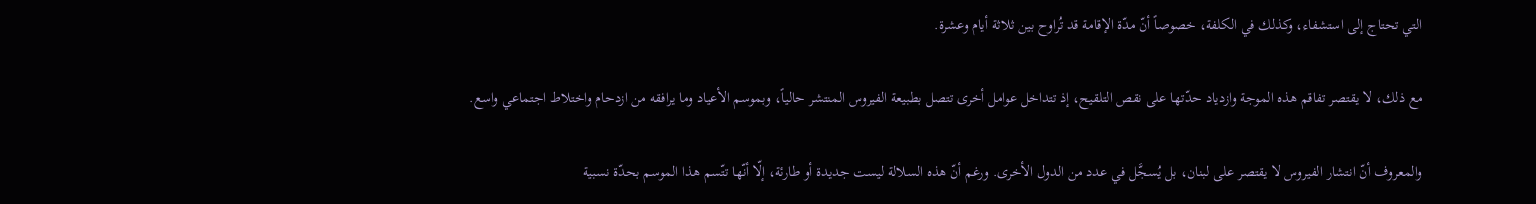التي تحتاج إلى استشفاء، وكذلك في الكلفة، خصوصاً أنّ مدّة الإقامة قد تُراوح بين ثلاثة أيام وعشرة.

مع ذلك، لا يقتصر تفاقم هذه الموجة وازدياد حدّتها على نقص التلقيح، إذ تتداخل عوامل أخرى تتصل بطبيعة الفيروس المنتشر حالياً، وبموسم الأعياد وما يرافقه من ازدحام واختلاط اجتماعي واسع.

والمعروف أنّ انتشار الفيروس لا يقتصر على لبنان، بل يُسجَّل في عدد من الدول الأخرى. ورغم أنّ هذه السلالة ليست جديدة أو طارئة، إلّا أنّها تتّسم هذا الموسم بحدّة نسبية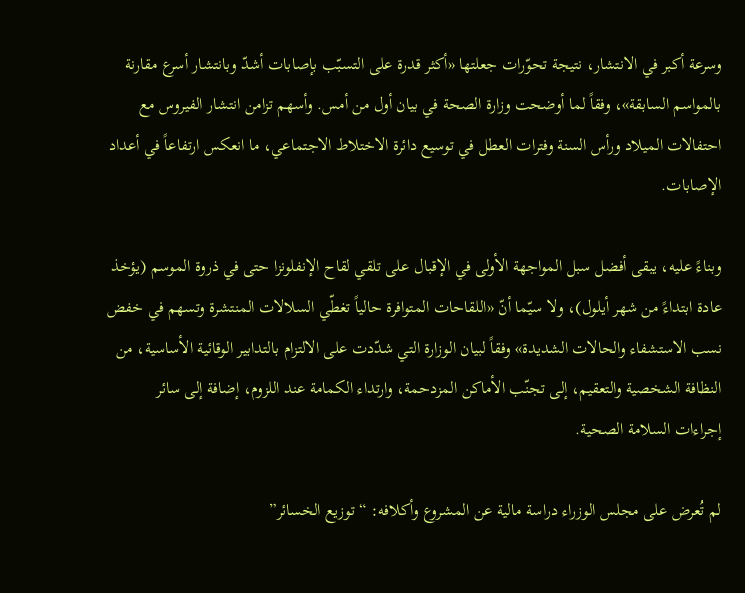وسرعة أكبر في الانتشار، نتيجة تحوّرات جعلتها «أكثر قدرة على التسبّب بإصابات أشدّ وبانتشار أسرع مقارنة بالمواسم السابقة»، وفقاً لما أوضحت وزارة الصحة في بيان أول من أمس. وأسهم تزامن انتشار الفيروس مع احتفالات الميلاد ورأس السنة وفترات العطل في توسيع دائرة الاختلاط الاجتماعي، ما انعكس ارتفاعاً في أعداد الإصابات.

وبناءً عليه، يبقى أفضل سبل المواجهة الأولى في الإقبال على تلقي لقاح الإنفلونزا حتى في ذروة الموسم (يؤخذ عادة ابتداءً من شهر أيلول)، ولا سيّما أنّ «اللقاحات المتوافرة حالياً تغطّي السلالات المنتشرة وتسهم في خفض نسب الاستشفاء والحالات الشديدة» وفقاً لبيان الوزارة التي شدّدت على الالتزام بالتدابير الوقائية الأساسية، من النظافة الشخصية والتعقيم، إلى تجنّب الأماكن المزدحمة، وارتداء الكمامة عند اللزوم، إضافة إلى سائر إجراءات السلامة الصحية.

لم تُعرض على مجلس الوزراء دراسة مالية عن المشروع وأكلافه: “توزيع الخسائر”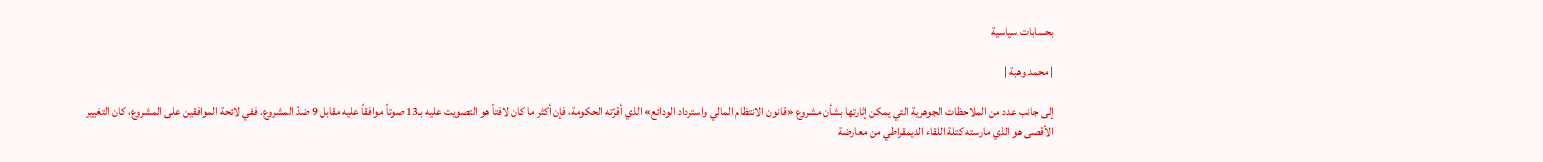بحسابات سياسية

| محمد وهبة |

إلى جانب عدد من الملاحظات الجوهرية التي يمكن إثارتها بشأن مشروع «قانون الانتظام المالي واسترداد الودائع» الذي أقرّته الحكومة، فإن أكثر ما كان لافتاً هو التصويت عليه بـ13 صوتاً موافقاً عليه مقابل 9 ضدّ المشروع. ففي لائحة الموافقين على المشروع، كان التغيير الأقصى هو الذي مارسته كتلة اللقاء الديمقراطي من معارضة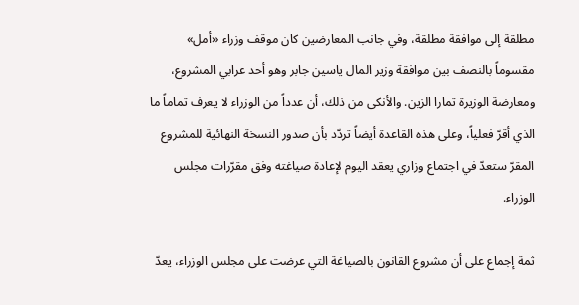مطلقة إلى موافقة مطلقة، وفي جانب المعارضين كان موقف وزراء «أمل» مقسوماً بالنصف بين موافقة وزير المال ياسين جابر وهو أحد عرابي المشروع، ومعارضة الوزيرة تمارا الزين. والأنكى من ذلك، أن عدداً من الوزراء لا يعرف تماماً ما الذي أقرّ فعلياً، وعلى هذه القاعدة أيضاً تردّد بأن صدور النسخة النهائية للمشروع المقرّ ستعدّ في اجتماع وزاري يعقد اليوم لإعادة صياغته وفق مقرّرات مجلس الوزراء.

ثمة إجماع على أن مشروع القانون بالصياغة التي عرضت على مجلس الوزراء، يعدّ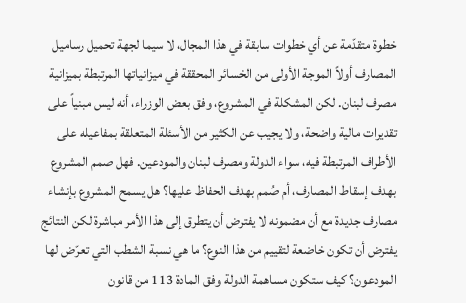خطوة متقدّمة عن أي خطوات سابقة في هذا المجال، لا سيما لجهة تحميل رساميل المصارف أولاً الموجة الأولى من الخسائر المحققة في ميزانياتها المرتبطة بميزانية مصرف لبنان. لكن المشكلة في المشروع، وفق بعض الوزراء، أنه ليس مبنياً على تقديرات مالية واضحة، ولا يجيب عن الكثير من الأسئلة المتعلقة بمفاعيله على الأطراف المرتبطة فيه، سواء الدولة ومصرف لبنان والمودعين. فهل صمم المشروع بهدف إسقاط المصارف، أم صُمم بهدف الحفاظ عليها؟ هل يسمح المشروع بإنشاء مصارف جديدة مع أن مضمونه لا يفترض أن يتطرق إلى هذا الأمر مباشرة لكن النتائج يفترض أن تكون خاضعة لتقييم من هذا النوع؟ ما هي نسبة الشطب التي تعرّض لها المودعون؟ كيف ستكون مساهمة الدولة وفق المادة 113 من قانون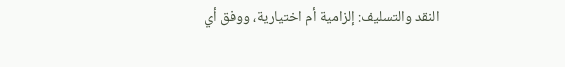النقد والتسليف: إلزامية أم اختيارية، ووفق أي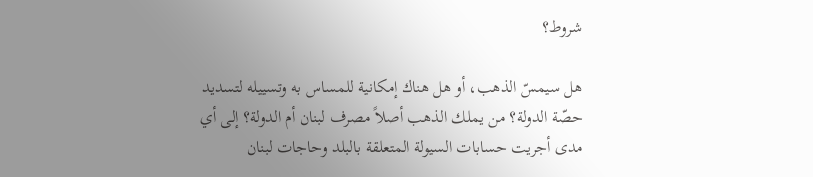شروط؟

هل سيمسّ الذهب، أو هل هناك إمكانية للمساس به وتسييله لتسديد حصّة الدولة؟ من يملك الذهب أصلاً مصرف لبنان أم الدولة؟ إلى أي مدى أجريت حسابات السيولة المتعلقة بالبلد وحاجات لبنان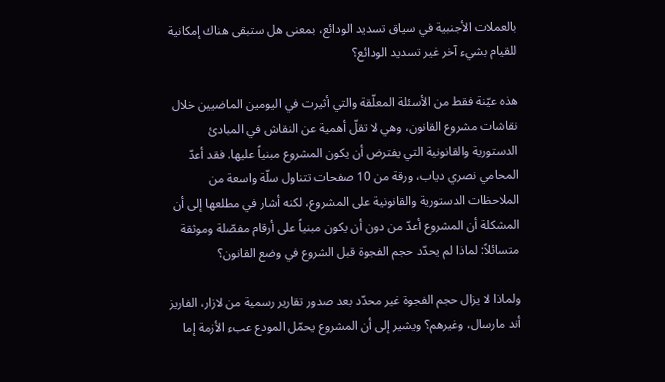بالعملات الأجنبية في سياق تسديد الودائع، بمعنى هل ستبقى هناك إمكانية للقيام بشيء آخر غير تسديد الودائع؟

هذه عيّنة فقط من الأسئلة المعلّقة والتي أثيرت في اليومين الماضيين خلال نقاشات مشروع القانون، وهي لا تقلّ أهمية عن النقاش في المبادئ الدستورية والقانونية التي يفترض أن يكون المشروع مبنياً عليها. فقد أعدّ المحامي نصري دياب، ورقة من 10 صفحات تتناول سلّة واسعة من الملاحظات الدستورية والقانونية على المشروع، لكنه أشار في مطلعها إلى أن المشكلة أن المشروع أعدّ من دون أن يكون مبنياً على أرقام مفصّلة وموثقة متسائلاً: لماذا لم يحدّد حجم الفجوة قبل الشروع في وضع القانون؟

ولماذا لا يزال حجم الفجوة غير محدّد بعد صدور تقارير رسمية من لازار، الفاريز أند مارسال، وغيرهم؟ ويشير إلى أن المشروع يحمّل المودع عبء الأزمة إما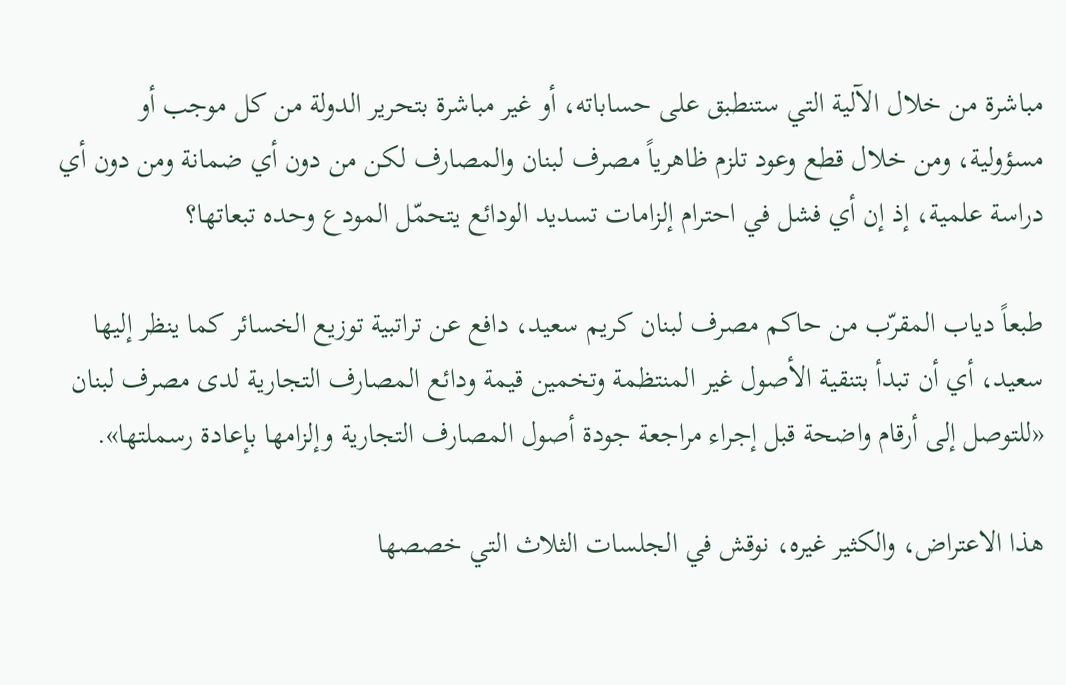مباشرة من خلال الآلية التي ستنطبق على حساباته، أو غير مباشرة بتحرير الدولة من كل موجب أو مسؤولية، ومن خلال قطع وعود تلزم ظاهرياً مصرف لبنان والمصارف لكن من دون أي ضمانة ومن دون أي دراسة علمية، إذ إن أي فشل في احترام إلزامات تسديد الودائع يتحمّل المودع وحده تبعاتها؟

طبعاً دياب المقرّب من حاكم مصرف لبنان كريم سعيد، دافع عن تراتبية توزيع الخسائر كما ينظر إليها سعيد، أي أن تبدأ بتنقية الأصول غير المنتظمة وتخمين قيمة ودائع المصارف التجارية لدى مصرف لبنان «للتوصل إلى أرقام واضحة قبل إجراء مراجعة جودة أصول المصارف التجارية وإلزامها بإعادة رسملتها».

هذا الاعتراض، والكثير غيره، نوقش في الجلسات الثلاث التي خصصها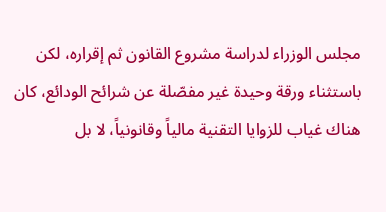مجلس الوزراء لدراسة مشروع القانون ثم إقراره، لكن باستثناء ورقة وحيدة غير مفصّلة عن شرائح الودائع، كان هناك غياب للزوايا التقنية مالياً وقانونياً، لا بل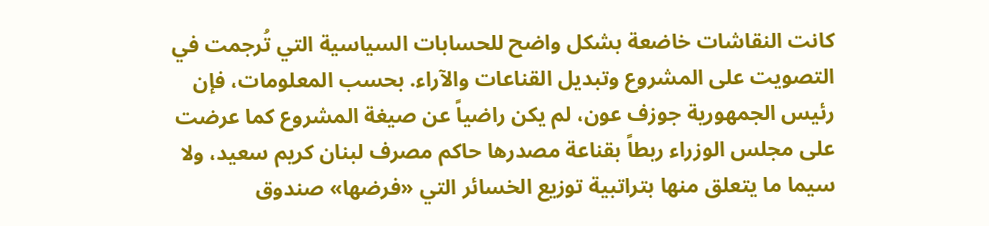كانت النقاشات خاضعة بشكل واضح للحسابات السياسية التي تُرجمت في التصويت على المشروع وتبديل القناعات والآراء. بحسب المعلومات، فإن رئيس الجمهورية جوزف عون، لم يكن راضياً عن صيغة المشروع كما عرضت على مجلس الوزراء ربطاً بقناعة مصدرها حاكم مصرف لبنان كريم سعيد، ولا سيما ما يتعلق منها بتراتبية توزيع الخسائر التي «فرضها» صندوق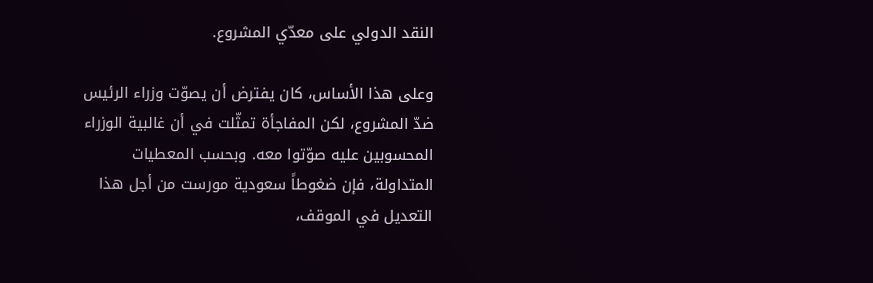النقد الدولي على معدّي المشروع.

وعلى هذا الأساس، كان يفترض أن يصوّت وزراء الرئيس ضدّ المشروع، لكن المفاجأة تمثّلت في أن غالبية الوزراء المحسوبين عليه صوّتوا معه. وبحسب المعطيات المتداولة، فإن ضغوطاً سعودية مورست من أجل هذا التعديل في الموقف،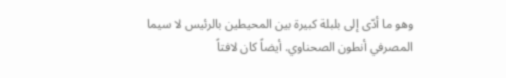وهو ما أدّى إلى بلبلة كبيرة بين المحيطين بالرئيس لا سيما المصرفي أنطون الصحناوي. أيضاً كان لافتاً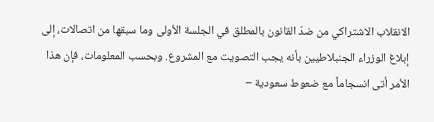الانقلاب الاشتراكي من ضدّ القانون بالمطلق في الجلسة الأولى وما سبقها من اتصالات، إلى إبلاغ الوزراء الجنبلاطيين بأنه يجب التصويت مع المشروع. وبحسب المعلومات، فإن هذا الأمر أتى انسجاماً مع ضعوط سعودية –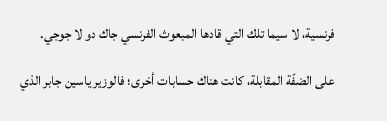فرنسية، لا سيما تلك التي قادها المبعوث الفرنسي جاك دو لا جوجي.

على الضفّة المقابلة، كانت هناك حسابات أخرى؛ فالوزير ياسين جابر الذي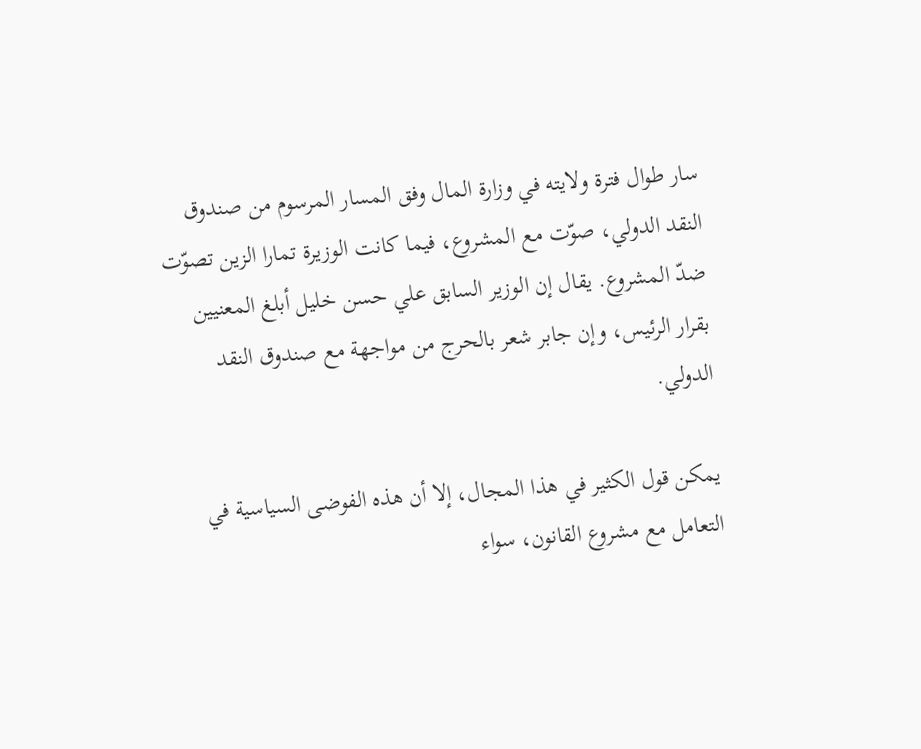سار طوال فترة ولايته في وزارة المال وفق المسار المرسوم من صندوق النقد الدولي، صوّت مع المشروع، فيما كانت الوزيرة تمارا الزين تصوّت ضدّ المشروع. يقال إن الوزير السابق علي حسن خليل أبلغ المعنيين بقرار الرئيس، وإن جابر شعر بالحرج من مواجهة مع صندوق النقد الدولي.

يمكن قول الكثير في هذا المجال، إلا أن هذه الفوضى السياسية في التعامل مع مشروع القانون، سواء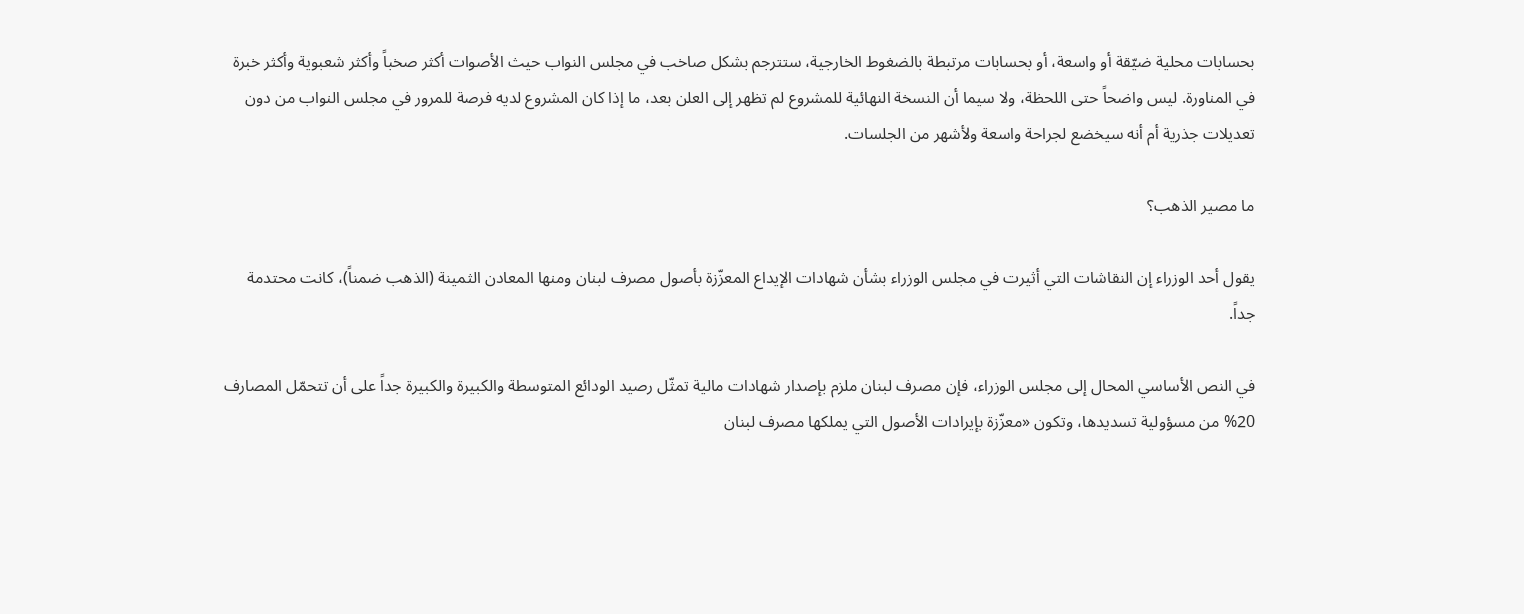بحسابات محلية ضيّقة أو واسعة، أو بحسابات مرتبطة بالضغوط الخارجية، ستترجم بشكل صاخب في مجلس النواب حيث الأصوات أكثر صخباً وأكثر شعبوية وأكثر خبرة في المناورة. ليس واضحاً حتى اللحظة، ولا سيما أن النسخة النهائية للمشروع لم تظهر إلى العلن بعد، ما إذا كان المشروع لديه فرصة للمرور في مجلس النواب من دون تعديلات جذرية أم أنه سيخضع لجراحة واسعة ولأشهر من الجلسات.

ما مصير الذهب؟

يقول أحد الوزراء إن النقاشات التي أثيرت في مجلس الوزراء بشأن شهادات الإيداع المعزّزة بأصول مصرف لبنان ومنها المعادن الثمينة (الذهب ضمناً)، كانت محتدمة جداً.

في النص الأساسي المحال إلى مجلس الوزراء، فإن مصرف لبنان ملزم بإصدار شهادات مالية تمثّل رصيد الودائع المتوسطة والكبيرة والكبيرة جداً على أن تتحمّل المصارف 20% من مسؤولية تسديدها، وتكون «معزّزة بإيرادات الأصول التي يملكها مصرف لبنان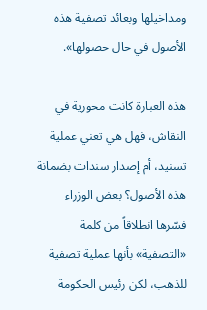ومداخيلها وبعائد تصفية هذه الأصول في حال حصولها».

هذه العبارة كانت محورية في النقاش، فهل هي تعني عملية تسنيد، أم إصدار سندات بضمانة هذه الأصول؟ بعض الوزراء فسّرها انطلاقاً من كلمة «التصفية» بأنها عملية تصفية للذهب، لكن رئيس الحكومة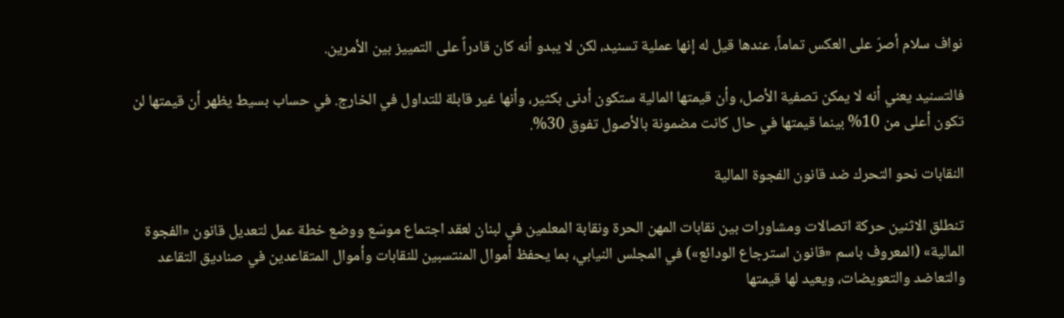نواف سلام أصرّ على العكس تماماً، عندها قيل له إنها عملية تسنيد، لكن لا يبدو أنه كان قادراً على التمييز بين الأمرين.

فالتسنيد يعني أنه لا يمكن تصفية الأصل، وأن قيمتها المالية ستكون أدنى بكثير، وأنها غير قابلة للتداول في الخارج. في حساب بسيط يظهر أن قيمتها لن تكون أعلى من 10% بينما قيمتها في حال كانت مضمونة بالأصول تفوق 30%.

النقابات نحو التحرك ضد قانون الفجوة المالية

تنطلق الاثنين حركة اتصالات ومشاورات بين نقابات المهن الحرة ونقابة المعلمين في لبنان لعقد اجتماع موسّع ووضع خطة عمل لتعديل قانون «الفجوة المالية» (المعروف باسم «قانون استرجاع الودائع») في المجلس النيابي، بما يحفظ أموال المنتسبين للنقابات وأموال المتقاعدين في صناديق التقاعد والتعاضد والتعويضات، ويعيد لها قيمتها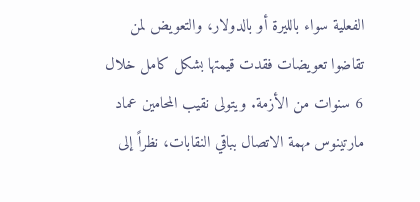الفعلية سواء بالليرة أو بالدولار، والتعويض لمن تقاضوا تعويضات فقدت قيمتها بشكل كامل خلال 6 سنوات من الأزمة. ويتولى نقيب المحامين عماد مارتينوس مهمة الاتصال بباقي النقابات، نظراً إلى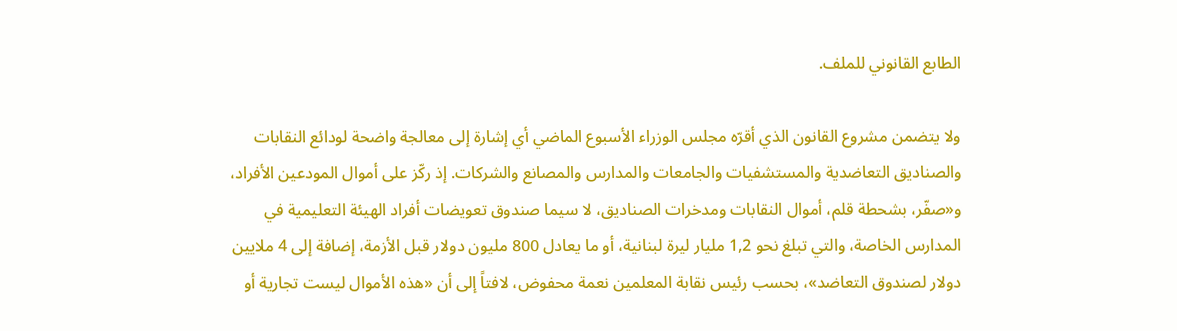الطابع القانوني للملف.

ولا يتضمن مشروع القانون الذي أقرّه مجلس الوزراء الأسبوع الماضي أي إشارة إلى معالجة واضحة لودائع النقابات والصناديق التعاضدية والمستشفيات والجامعات والمدارس والمصانع والشركات. إذ ركّز على أموال المودعين الأفراد، و«صفّر، بشحطة قلم، أموال النقابات ومدخرات الصناديق، لا سيما صندوق تعويضات أفراد الهيئة التعليمية في المدارس الخاصة، والتي تبلغ نحو 1,2 مليار ليرة لبنانية، أو ما يعادل 800 مليون دولار قبل الأزمة، إضافة إلى 4 ملايين دولار لصندوق التعاضد»، بحسب رئيس نقابة المعلمين نعمة محفوض، لافتاً إلى أن «هذه الأموال ليست تجارية أو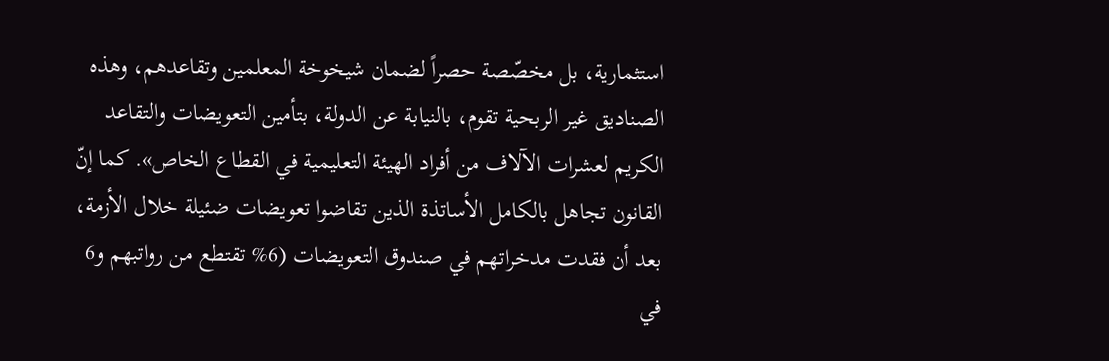استثمارية، بل مخصّصة حصراً لضمان شيخوخة المعلمين وتقاعدهم، وهذه الصناديق غير الربحية تقوم، بالنيابة عن الدولة، بتأمين التعويضات والتقاعد الكريم لعشرات الآلاف من أفراد الهيئة التعليمية في القطاع الخاص». كما إنّ القانون تجاهل بالكامل الأساتذة الذين تقاضوا تعويضات ضئيلة خلال الأزمة، بعد أن فقدت مدخراتهم في صندوق التعويضات (6% تقتطع من رواتبهم و6 في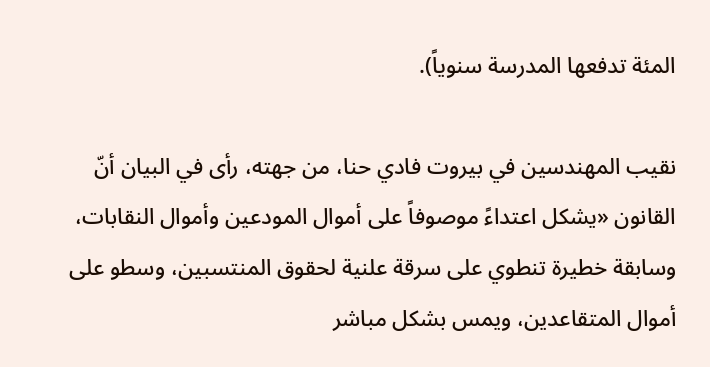المئة تدفعها المدرسة سنوياً).

نقيب المهندسين في بيروت فادي حنا، من جهته، رأى في البيان أنّ القانون «يشكل اعتداءً موصوفاً على أموال المودعين وأموال النقابات، وسابقة خطيرة تنطوي على سرقة علنية لحقوق المنتسبين، وسطو على أموال المتقاعدين، ويمس بشكل مباشر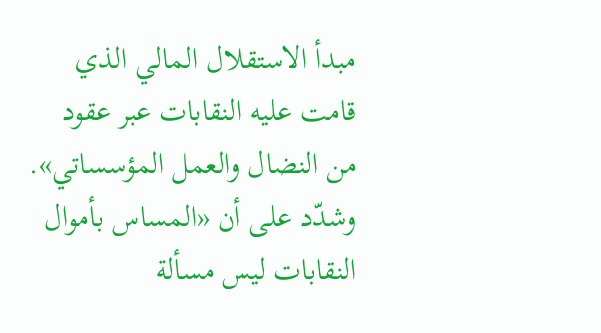مبدأ الاستقلال المالي الذي قامت عليه النقابات عبر عقود من النضال والعمل المؤسساتي». وشدّد على أن «المساس بأموال النقابات ليس مسألة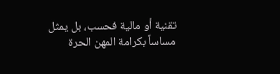تقنية أو مالية فحسب، بل يمثل مساساً بكرامة المهن الحرة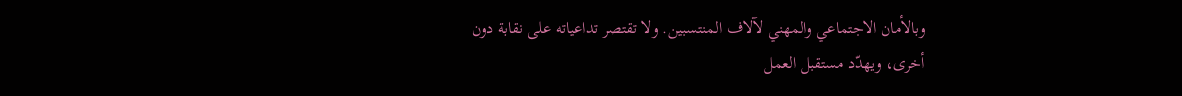وبالأمان الاجتماعي والمهني لآلاف المنتسبين. ولا تقتصر تداعياته على نقابة دون أخرى، ويهدّد مستقبل العمل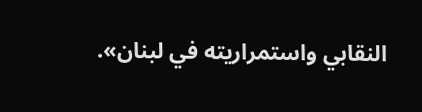النقابي واستمراريته في لبنان».